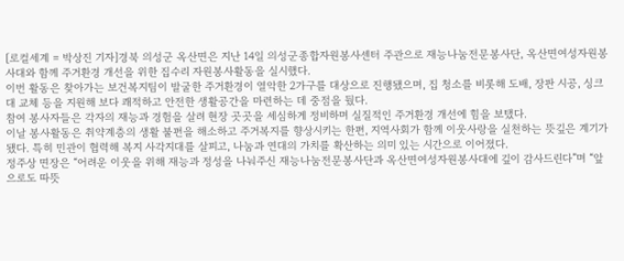[로컬세계 = 박상진 기자]경북 의성군 옥산면은 지난 14일 의성군종합자원봉사센터 주관으로 재능나눔전문봉사단, 옥산면여성자원봉사대와 함께 주거환경 개선을 위한 집수리 자원봉사활동을 실시했다.
이번 활동은 찾아가는 보건복지팀이 발굴한 주거환경이 열악한 2가구를 대상으로 진행됐으며, 집 청소를 비롯해 도배, 장판 시공, 싱크대 교체 등을 지원해 보다 쾌적하고 안전한 생활공간을 마련하는 데 중점을 뒀다.
참여 봉사자들은 각자의 재능과 경험을 살려 현장 곳곳을 세심하게 정비하며 실질적인 주거환경 개선에 힘을 보탰다.
이날 봉사활동은 취약계층의 생활 불편을 해소하고 주거복지를 향상시키는 한편, 지역사회가 함께 이웃사랑을 실천하는 뜻깊은 계기가 됐다. 특히 민관이 협력해 복지 사각지대를 살피고, 나눔과 연대의 가치를 확산하는 의미 있는 시간으로 이어졌다.
정주상 면장은 “어려운 이웃을 위해 재능과 정성을 나눠주신 재능나눔전문봉사단과 옥산면여성자원봉사대에 깊이 감사드린다”며 “앞으로도 따뜻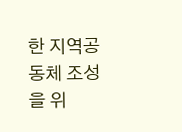한 지역공동체 조성을 위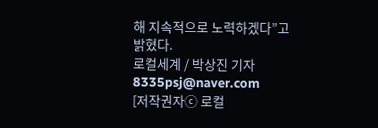해 지속적으로 노력하겠다”고 밝혔다.
로컬세계 / 박상진 기자 8335psj@naver.com
[저작권자ⓒ 로컬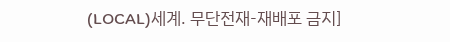(LOCAL)세계. 무단전재-재배포 금지]